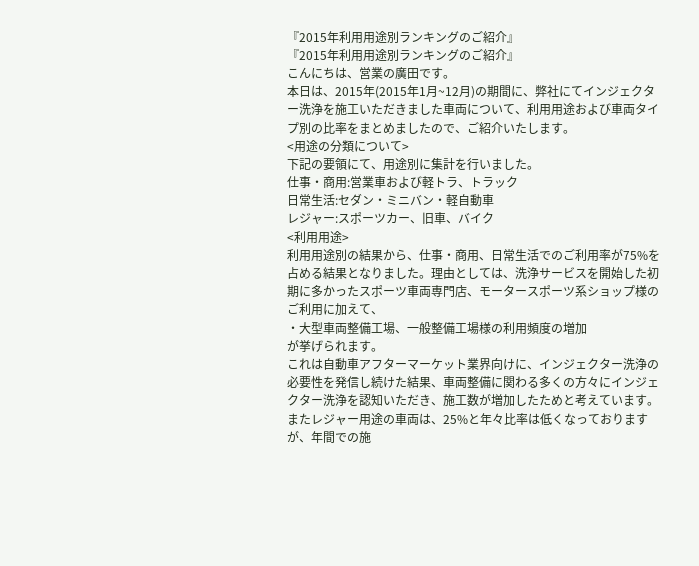『2015年利用用途別ランキングのご紹介』
『2015年利用用途別ランキングのご紹介』
こんにちは、営業の廣田です。
本日は、2015年(2015年1月~12月)の期間に、弊社にてインジェクター洗浄を施工いただきました車両について、利用用途および車両タイプ別の比率をまとめましたので、ご紹介いたします。
<用途の分類について>
下記の要領にて、用途別に集計を行いました。
仕事・商用:営業車および軽トラ、トラック
日常生活:セダン・ミニバン・軽自動車
レジャー:スポーツカー、旧車、バイク
<利用用途>
利用用途別の結果から、仕事・商用、日常生活でのご利用率が75%を占める結果となりました。理由としては、洗浄サービスを開始した初期に多かったスポーツ車両専門店、モータースポーツ系ショップ様のご利用に加えて、
・大型車両整備工場、一般整備工場様の利用頻度の増加
が挙げられます。
これは自動車アフターマーケット業界向けに、インジェクター洗浄の必要性を発信し続けた結果、車両整備に関わる多くの方々にインジェクター洗浄を認知いただき、施工数が増加したためと考えています。
またレジャー用途の車両は、25%と年々比率は低くなっておりますが、年間での施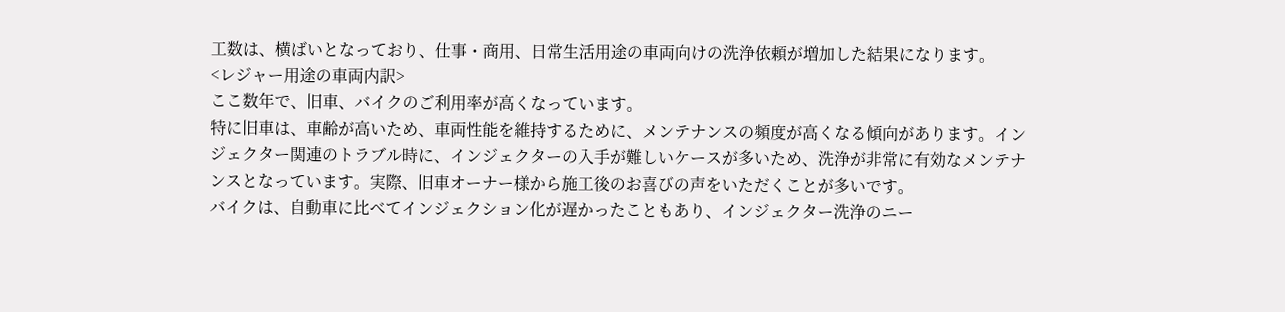工数は、横ばいとなっており、仕事・商用、日常生活用途の車両向けの洗浄依頼が増加した結果になります。
<レジャー用途の車両内訳>
ここ数年で、旧車、バイクのご利用率が高くなっています。
特に旧車は、車齢が高いため、車両性能を維持するために、メンテナンスの頻度が高くなる傾向があります。インジェクター関連のトラブル時に、インジェクターの入手が難しいケースが多いため、洗浄が非常に有効なメンテナンスとなっています。実際、旧車オーナー様から施工後のお喜びの声をいただくことが多いです。
バイクは、自動車に比べてインジェクション化が遅かったこともあり、インジェクター洗浄のニー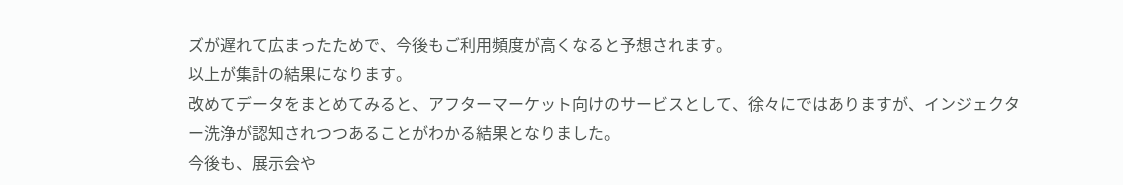ズが遅れて広まったためで、今後もご利用頻度が高くなると予想されます。
以上が集計の結果になります。
改めてデータをまとめてみると、アフターマーケット向けのサービスとして、徐々にではありますが、インジェクター洗浄が認知されつつあることがわかる結果となりました。
今後も、展示会や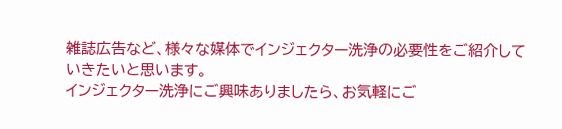雑誌広告など、様々な媒体でインジェクター洗浄の必要性をご紹介していきたいと思います。
インジェクター洗浄にご興味ありましたら、お気軽にご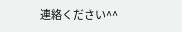連絡ください^^